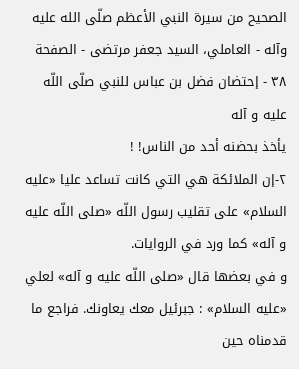الصحيح من سيرة النبي الأعظم صلّى الله عليه وآله - العاملي، السيد جعفر مرتضى - الصفحة ٣٨ - إحتضان فضل بن عباس للنبي صلّى اللّه عليه و آله
يأخذ بحضنه أحد من الناس! !
٢-إن الملائكة هي التي كانت تساعد عليا «عليه السلام» على تقليب رسول اللّه «صلى اللّه عليه و آله» كما ورد في الروايات.
و في بعضها قال «صلى اللّه عليه و آله» لعلي «عليه السلام» : جبرئيل معك يعاونك. فراجع ما قدمناه حين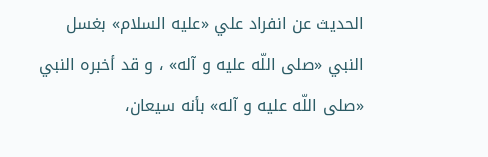الحديث عن انفراد علي «عليه السلام» بغسل النبي «صلى اللّه عليه و آله» ، و قد أخبره النبي «صلى اللّه عليه و آله» بأنه سيعان،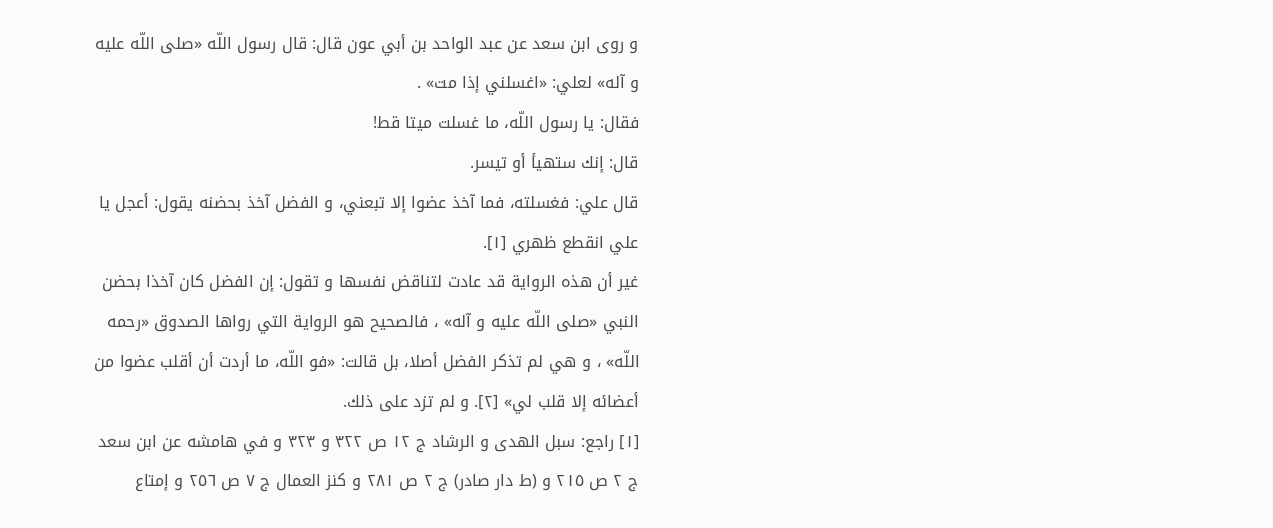و روى ابن سعد عن عبد الواحد بن أبي عون قال: قال رسول اللّه «صلى اللّه عليه و آله» لعلي: «اغسلني إذا مت» .
فقال: يا رسول اللّه، ما غسلت ميتا قط!
قال: إنك ستهيأ أو تيسر.
قال علي: فغسلته، فما آخذ عضوا إلا تبعني، و الفضل آخذ بحضنه يقول: أعجل يا علي انقطع ظهري [١].
غير أن هذه الرواية قد عادت لتناقض نفسها و تقول: إن الفضل كان آخذا بحضن النبي «صلى اللّه عليه و آله» ، فالصحيح هو الرواية التي رواها الصدوق «رحمه اللّه» ، و هي لم تذكر الفضل أصلا، بل قالت: «فو اللّه، ما أردت أن أقلب عضوا من أعضائه إلا قلب لي» [٢]. و لم تزد على ذلك.
[١] راجع: سبل الهدى و الرشاد ج ١٢ ص ٣٢٢ و ٣٢٣ و في هامشه عن ابن سعد ج ٢ ص ٢١٥ و (ط دار صادر) ج ٢ ص ٢٨١ و كنز العمال ج ٧ ص ٢٥٦ و إمتاع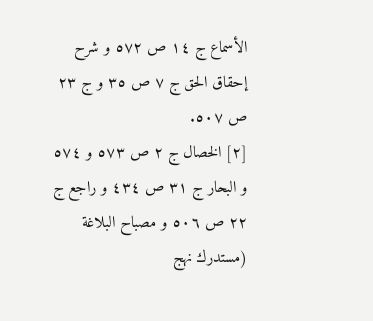الأسماع ج ١٤ ص ٥٧٢ و شرح إحقاق الحق ج ٧ ص ٣٥ و ج ٢٣ ص ٥٠٧.
[٢] الخصال ج ٢ ص ٥٧٣ و ٥٧٤ و البحار ج ٣١ ص ٤٣٤ و راجع ج ٢٢ ص ٥٠٦ و مصباح البلاغة (مستدرك نهج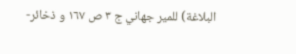البلاغة) للمير جهاني ج ٣ ص ١٦٧ و ذخائر-